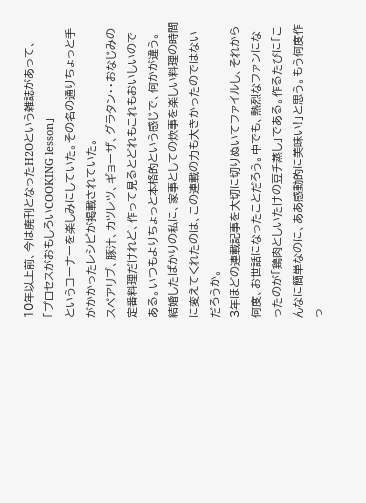10年以上前、今は廃刊となったH2Oという雑誌があって、
「プロセスがおもしろいCOOKING lesson」
というコーナーを楽しみにしていた。その名の通りちょっと手がかかったレシピが掲載されていた。
スペアリブ、豚汁、カツレツ、ギョーザ、グラタン・・おなじみの定番料理だけれど、作って見るとどれもこれもおいしいのである。いつもよりちょっと本格的という感じで、何かが違う。結婚したばかりの私に、家事としての炊事を楽しい料理の時間に変えてくれたのは、この連載の力も大きかったのではないだろうか。
3年ほどの連載記事を大切に切りぬいてファイルし、それから何度、お世話になったことだろう。中でも、熱烈なファンになったのが「鶏肉としいたけの豆チ蒸し」である。作るたびに「こんなに簡単なのに、ああ感動的に美味い!」と思う。もう何度作っ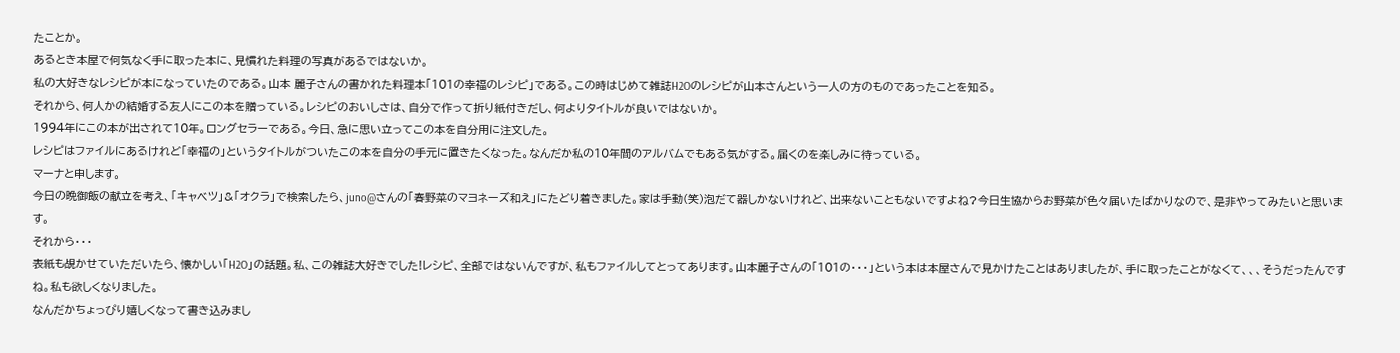たことか。
あるとき本屋で何気なく手に取った本に、見慣れた料理の写真があるではないか。
私の大好きなレシピが本になっていたのである。山本 麗子さんの書かれた料理本「101の幸福のレシピ」である。この時はじめて雑誌H2Oのレシピが山本さんという一人の方のものであったことを知る。
それから、何人かの結婚する友人にこの本を贈っている。レシピのおいしさは、自分で作って折り紙付きだし、何よりタイトルが良いではないか。
1994年にこの本が出されて10年。ロングセラーである。今日、急に思い立ってこの本を自分用に注文した。
レシピはファイルにあるけれど「幸福の」というタイトルがついたこの本を自分の手元に置きたくなった。なんだか私の10年間のアルバムでもある気がする。届くのを楽しみに待っている。
マーナと申します。
今日の晩御飯の献立を考え、「キャベツ」&「オクラ」で検索したら、juno@さんの「春野菜のマヨネーズ和え」にたどり着きました。家は手動(笑)泡だて器しかないけれど、出来ないこともないですよね?今日生協からお野菜が色々届いたばかりなので、是非やってみたいと思います。
それから・・・
表紙も覘かせていただいたら、懐かしい「H2O」の話題。私、この雑誌大好きでした!レシピ、全部ではないんですが、私もファイルしてとってあります。山本麗子さんの「101の・・・」という本は本屋さんで見かけたことはありましたが、手に取ったことがなくて、、、そうだったんですね。私も欲しくなりました。
なんだかちょっぴり嬉しくなって書き込みまし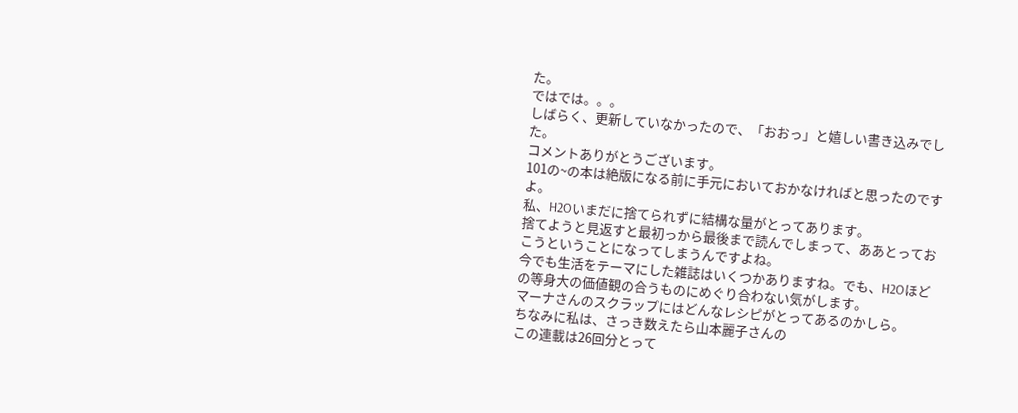た。
ではでは。。。
しばらく、更新していなかったので、「おおっ」と嬉しい書き込みでした。
コメントありがとうございます。
101の~の本は絶版になる前に手元においておかなければと思ったのですよ。
私、H2Oいまだに捨てられずに結構な量がとってあります。
捨てようと見返すと最初っから最後まで読んでしまって、ああとっておこうということになってしまうんですよね。
今でも生活をテーマにした雑誌はいくつかありますね。でも、H2Oほどの等身大の価値観の合うものにめぐり合わない気がします。
マーナさんのスクラップにはどんなレシピがとってあるのかしら。
ちなみに私は、さっき数えたら山本麗子さんの
この連載は26回分とって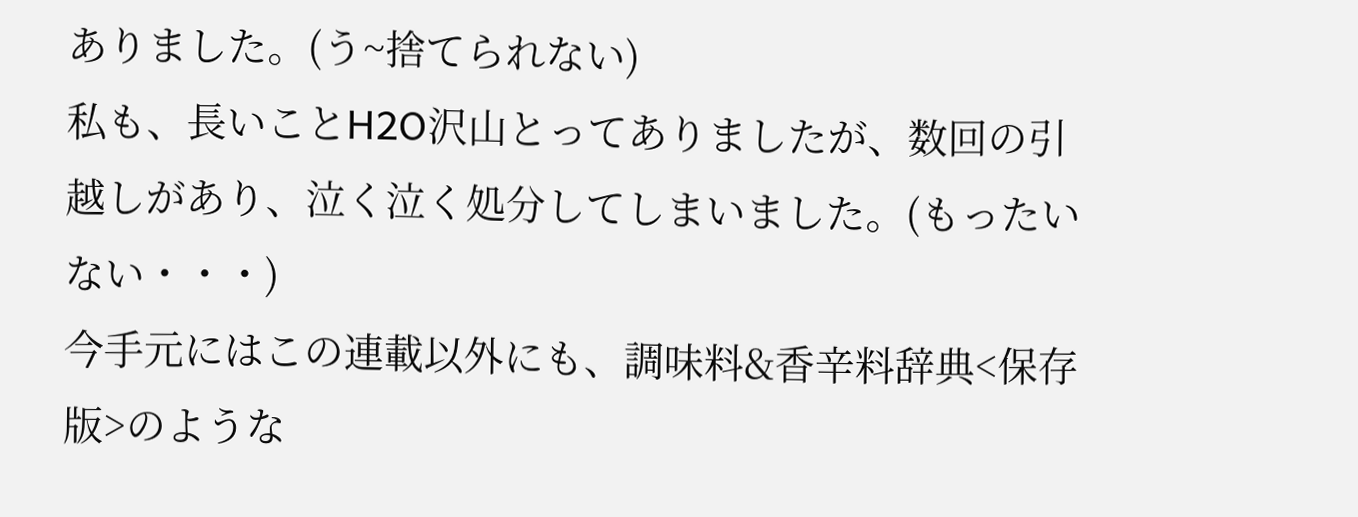ありました。(う~捨てられない)
私も、長いことH2O沢山とってありましたが、数回の引越しがあり、泣く泣く処分してしまいました。(もったいない・・・)
今手元にはこの連載以外にも、調味料&香辛料辞典<保存版>のような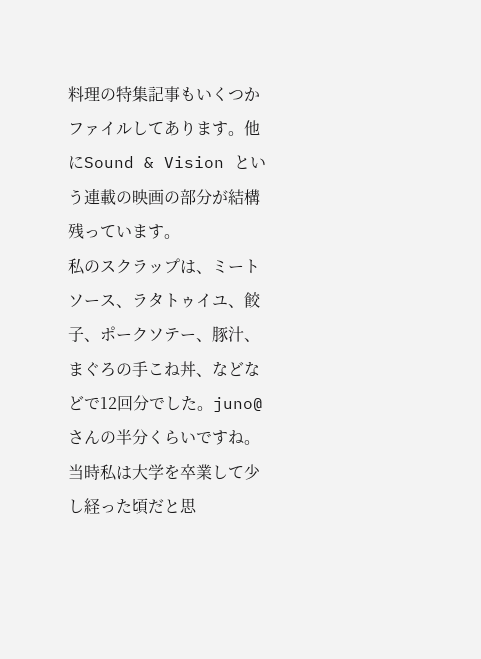料理の特集記事もいくつかファイルしてあります。他にSound & Vision という連載の映画の部分が結構残っています。
私のスクラップは、ミートソース、ラタトゥイユ、餃子、ポークソテー、豚汁、まぐろの手こね丼、などなどで12回分でした。juno@さんの半分くらいですね。
当時私は大学を卒業して少し経った頃だと思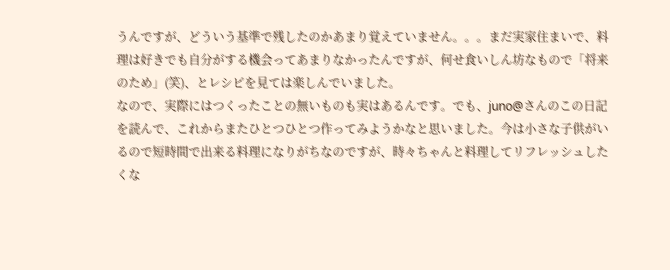うんですが、どういう基準で残したのかあまり覚えていません。。。まだ実家住まいで、料理は好きでも自分がする機会ってあまりなかったんですが、何せ食いしん坊なもので「将来のため」(笑)、とレシピを見ては楽しんでいました。
なので、実際にはつくったことの無いものも実はあるんです。でも、juno@さんのこの日記を読んで、これからまたひとつひとつ作ってみようかなと思いました。今は小さな子供がいるので短時間で出来る料理になりがちなのですが、時々ちゃんと料理してリフレッシュしたくな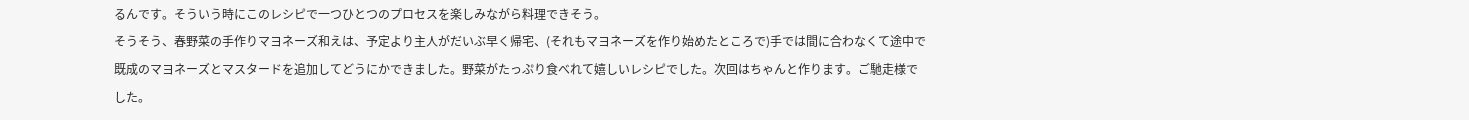るんです。そういう時にこのレシピで一つひとつのプロセスを楽しみながら料理できそう。
そうそう、春野菜の手作りマヨネーズ和えは、予定より主人がだいぶ早く帰宅、(それもマヨネーズを作り始めたところで)手では間に合わなくて途中で既成のマヨネーズとマスタードを追加してどうにかできました。野菜がたっぷり食べれて嬉しいレシピでした。次回はちゃんと作ります。ご馳走様でした。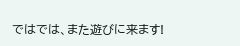ではでは、また遊びに来ます!